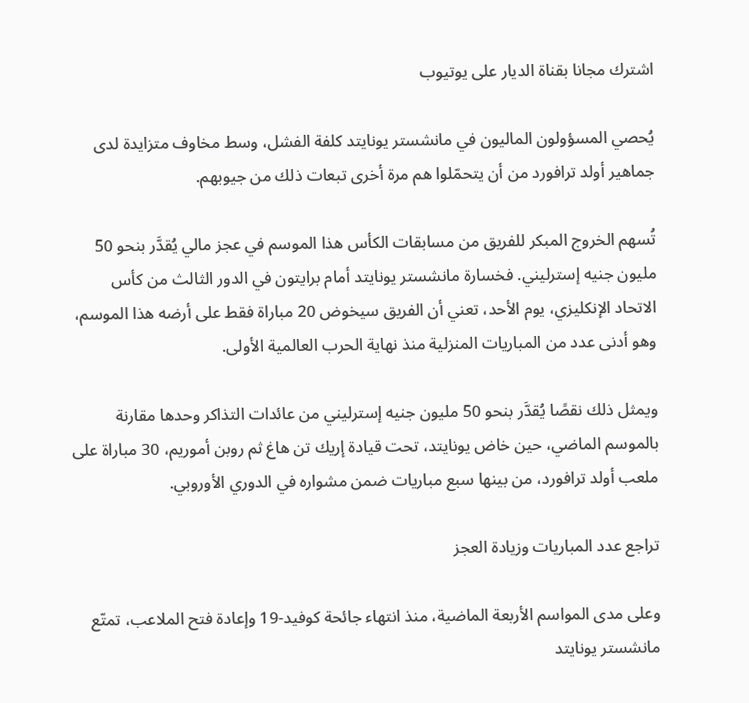اشترك مجانا بقناة الديار على يوتيوب

يُحصي المسؤولون الماليون في مانشستر يونايتد كلفة الفشل، وسط مخاوف متزايدة لدى جماهير أولد ترافورد من أن يتحمّلوا هم مرة أخرى تبعات ذلك من جيوبهم.

تُسهم الخروج المبكر للفريق من مسابقات الكأس هذا الموسم في عجز مالي يُقدَّر بنحو 50 مليون جنيه إسترليني. فخسارة مانشستر يونايتد أمام برايتون في الدور الثالث من كأس الاتحاد الإنكليزي، يوم الأحد، تعني أن الفريق سيخوض 20 مباراة فقط على أرضه هذا الموسم، وهو أدنى عدد من المباريات المنزلية منذ نهاية الحرب العالمية الأولى.

ويمثل ذلك نقصًا يُقدَّر بنحو 50 مليون جنيه إسترليني من عائدات التذاكر وحدها مقارنة بالموسم الماضي، حين خاض يونايتد، تحت قيادة إريك تن هاغ ثم روبن أموريم، 30 مباراة على ملعب أولد ترافورد، من بينها سبع مباريات ضمن مشواره في الدوري الأوروبي.

تراجع عدد المباريات وزيادة العجز

وعلى مدى المواسم الأربعة الماضية، منذ انتهاء جائحة كوفيد-19 وإعادة فتح الملاعب، تمتّع مانشستر يونايتد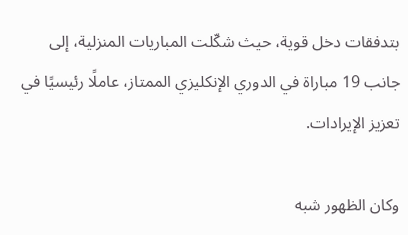بتدفقات دخل قوية، حيث شكّلت المباريات المنزلية، إلى جانب 19 مباراة في الدوري الإنكليزي الممتاز، عاملًا رئيسيًا في تعزيز الإيرادات.

وكان الظهور شبه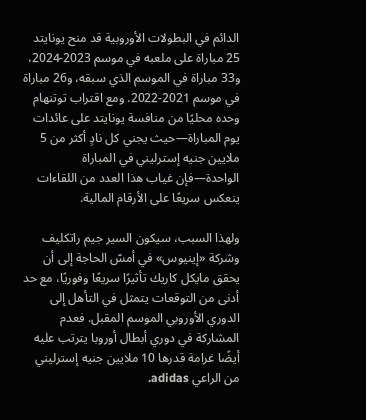الدائم في البطولات الأوروبية قد منح يونايتد 25 مباراة على ملعبه في موسم 2023-2024، و33 مباراة في الموسم الذي سبقه، و26 مباراة في موسم 2021-2022. ومع اقتراب توتنهام وحده محليًا من منافسة يونايتد على عائدات يوم المباراة—حيث يجني كل نادٍ أكثر من 5 ملايين جنيه إسترليني في المباراة الواحدة—فإن غياب هذا العدد من اللقاءات ينعكس سريعًا على الأرقام المالية.

ولهذا السبب، سيكون السير جيم راتكليف وشركة «إينيوس» في أمسّ الحاجة إلى أن يحقق مايكل كاريك تأثيرًا سريعًا وفوريًا، مع حد أدنى من التوقعات يتمثل في التأهل إلى الدوري الأوروبي الموسم المقبل. فعدم المشاركة في دوري أبطال أوروبا يترتب عليه أيضًا غرامة قدرها 10 ملايين جنيه إسترليني من الراعي adidas.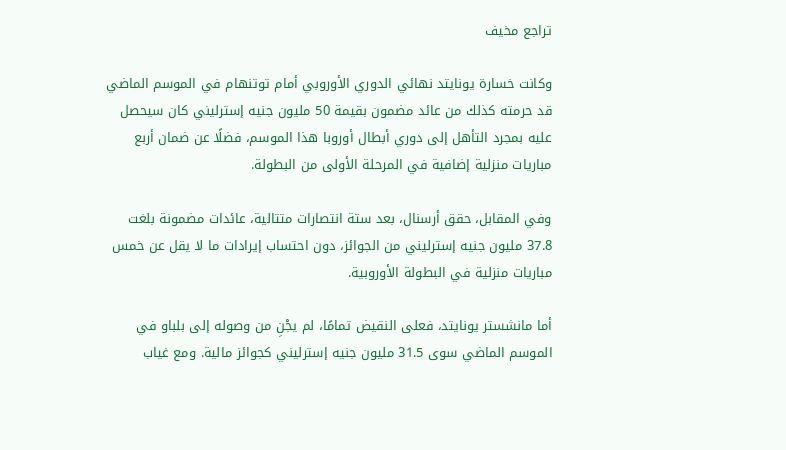تراجع مخيف

وكانت خسارة يونايتد نهائي الدوري الأوروبي أمام توتنهام في الموسم الماضي قد حرمته كذلك من عائد مضمون بقيمة 50 مليون جنيه إسترليني كان سيحصل عليه بمجرد التأهل إلى دوري أبطال أوروبا هذا الموسم، فضلًا عن ضمان أربع مباريات منزلية إضافية في المرحلة الأولى من البطولة.

وفي المقابل، حقق أرسنال، بعد ستة انتصارات متتالية، عائدات مضمونة بلغت 37.8 مليون جنيه إسترليني من الجوائز، دون احتساب إيرادات ما لا يقل عن خمس مباريات منزلية في البطولة الأوروبية.

أما مانشستر يونايتد، فعلى النقيض تمامًا، لم يجْنِ من وصوله إلى بلباو في الموسم الماضي سوى 31.5 مليون جنيه إسترليني كجوائز مالية. ومع غياب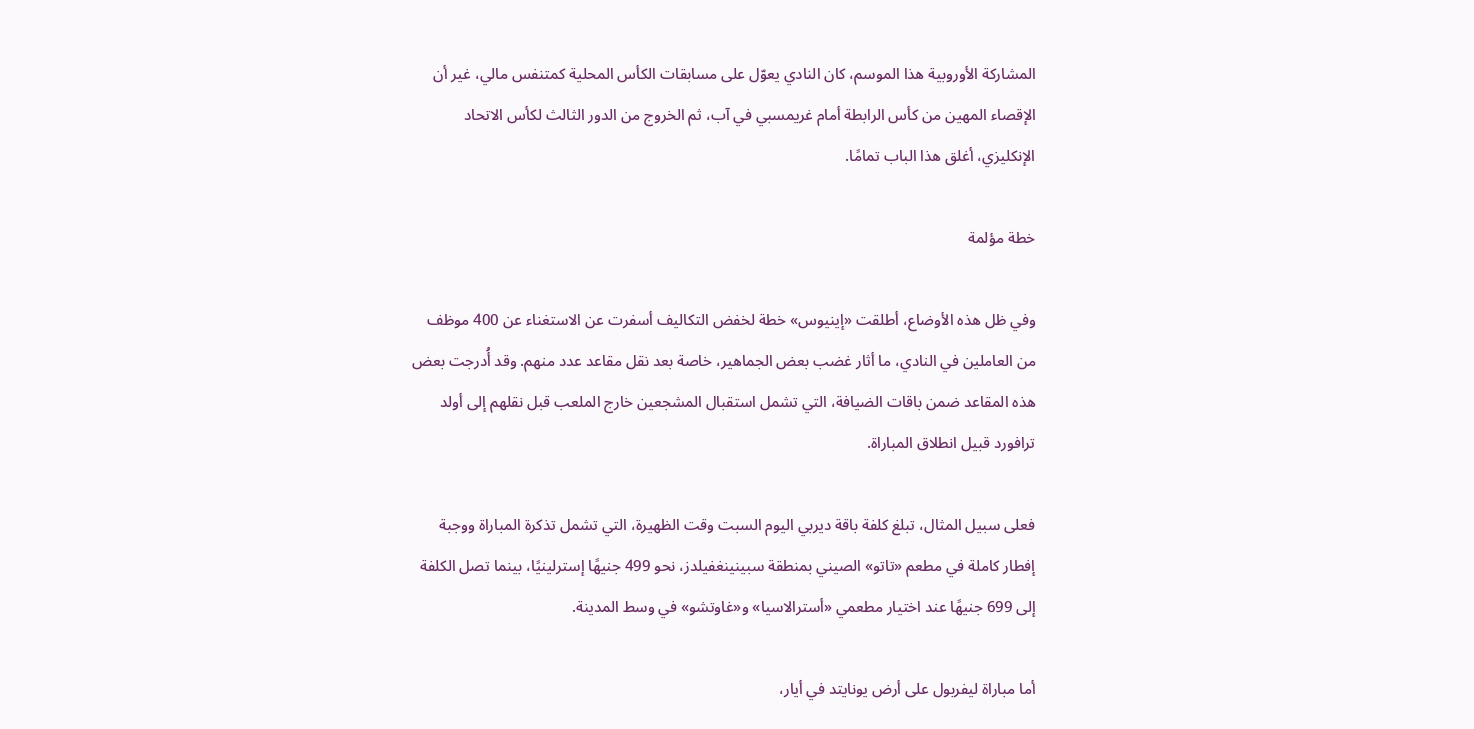المشاركة الأوروبية هذا الموسم، كان النادي يعوّل على مسابقات الكأس المحلية كمتنفس مالي، غير أن الإقصاء المهين من كأس الرابطة أمام غريمسبي في آب، ثم الخروج من الدور الثالث لكأس الاتحاد الإنكليزي، أغلق هذا الباب تمامًا.

خطة مؤلمة

وفي ظل هذه الأوضاع، أطلقت «إينيوس» خطة لخفض التكاليف أسفرت عن الاستغناء عن 400 موظف من العاملين في النادي، ما أثار غضب بعض الجماهير، خاصة بعد نقل مقاعد عدد منهم. وقد أُدرجت بعض هذه المقاعد ضمن باقات الضيافة، التي تشمل استقبال المشجعين خارج الملعب قبل نقلهم إلى أولد ترافورد قبيل انطلاق المباراة.

فعلى سبيل المثال، تبلغ كلفة باقة ديربي اليوم السبت وقت الظهيرة، التي تشمل تذكرة المباراة ووجبة إفطار كاملة في مطعم «تاتو» الصيني بمنطقة سبينينغفيلدز، نحو 499 جنيهًا إسترلينيًا، بينما تصل الكلفة إلى 699 جنيهًا عند اختيار مطعمي «أسترالاسيا» و«غاوتشو» في وسط المدينة.

أما مباراة ليفربول على أرض يونايتد في أيار،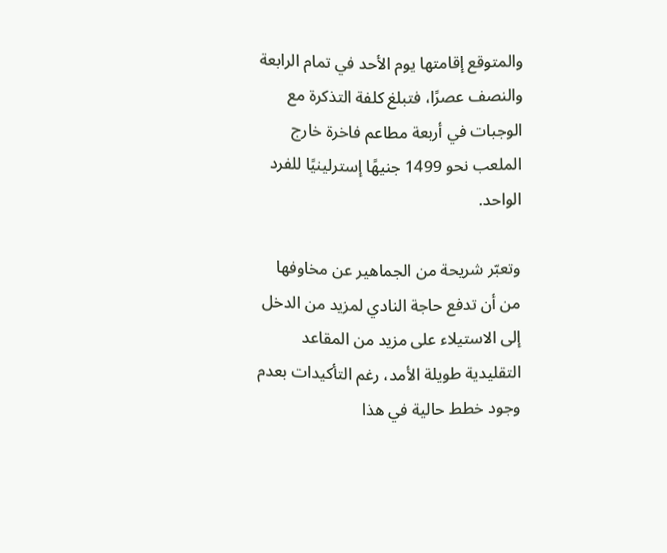والمتوقع إقامتها يوم الأحد في تمام الرابعة والنصف عصرًا، فتبلغ كلفة التذكرة مع الوجبات في أربعة مطاعم فاخرة خارج الملعب نحو 1499 جنيهًا إسترلينيًا للفرد الواحد.

وتعبّر شريحة من الجماهير عن مخاوفها من أن تدفع حاجة النادي لمزيد من الدخل إلى الاستيلاء على مزيد من المقاعد التقليدية طويلة الأمد، رغم التأكيدات بعدم وجود خطط حالية في هذا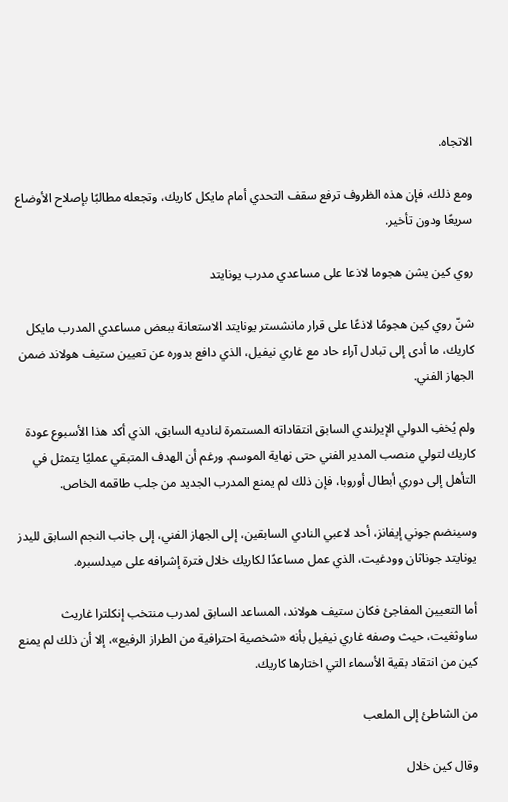الاتجاه.

ومع ذلك، فإن هذه الظروف ترفع سقف التحدي أمام مايكل كاريك، وتجعله مطالبًا بإصلاح الأوضاع سريعًا ودون تأخير.

روي كين يشن هجوما لاذعا على مساعدي مدرب يونايتد

شنّ روي كين هجومًا لاذعًا على قرار مانشستر يونايتد الاستعانة ببعض مساعدي المدرب مايكل كاريك، ما أدى إلى تبادل آراء حاد مع غاري نيفيل، الذي دافع بدوره عن تعيين ستيف هولاند ضمن الجهاز الفني.

ولم يُخفِ الدولي الإيرلندي السابق انتقاداته المستمرة لناديه السابق، الذي أكد هذا الأسبوع عودة كاريك لتولي منصب المدير الفني حتى نهاية الموسم. ورغم أن الهدف المتبقي عمليًا يتمثل في التأهل إلى دوري أبطال أوروبا، فإن ذلك لم يمنع المدرب الجديد من جلب طاقمه الخاص.

وسينضم جوني إيفانز، أحد لاعبي النادي السابقين، إلى الجهاز الفني، إلى جانب النجم السابق لليدز يونايتد جوناثان وودغيت، الذي عمل مساعدًا لكاريك خلال فترة إشرافه على ميدلسبره.

أما التعيين المفاجئ فكان ستيف هولاند، المساعد السابق لمدرب منتخب إنكلترا غاريث ساوثغيت، حيث وصفه غاري نيفيل بأنه «شخصية احترافية من الطراز الرفيع»، إلا أن ذلك لم يمنع كين من انتقاد بقية الأسماء التي اختارها كاريك.

من الشاطئ إلى الملعب

وقال كين خلال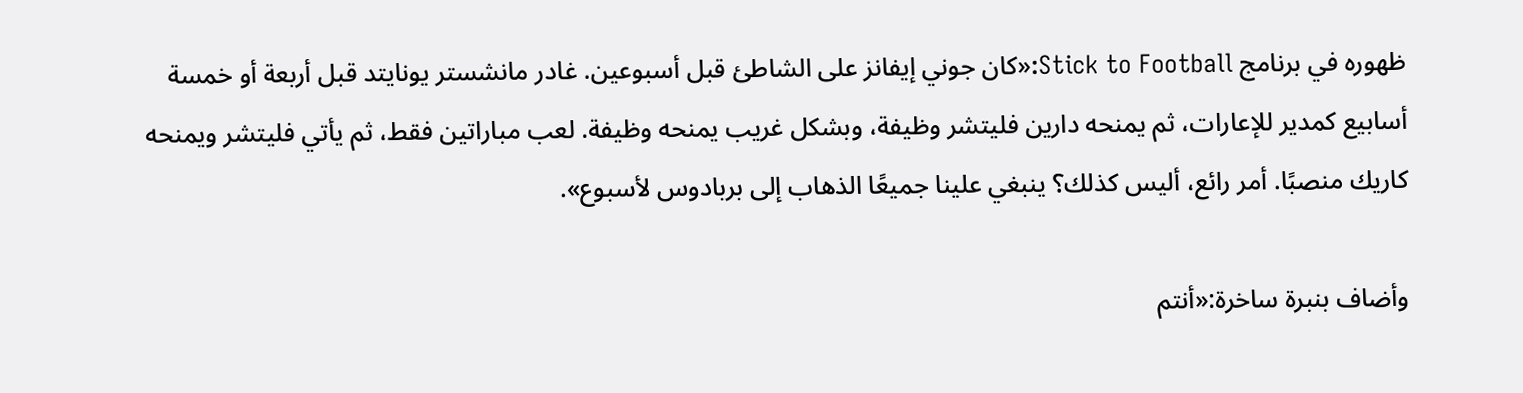ظهوره في برنامج Stick to Football:«كان جوني إيفانز على الشاطئ قبل أسبوعين. غادر مانشستر يونايتد قبل أربعة أو خمسة أسابيع كمدير للإعارات، ثم يمنحه دارين فليتشر وظيفة، وبشكل غريب يمنحه وظيفة. لعب مباراتين فقط، ثم يأتي فليتشر ويمنحه كاريك منصبًا. أمر رائع، أليس كذلك؟ ينبغي علينا جميعًا الذهاب إلى بربادوس لأسبوع».

وأضاف بنبرة ساخرة:«أنتم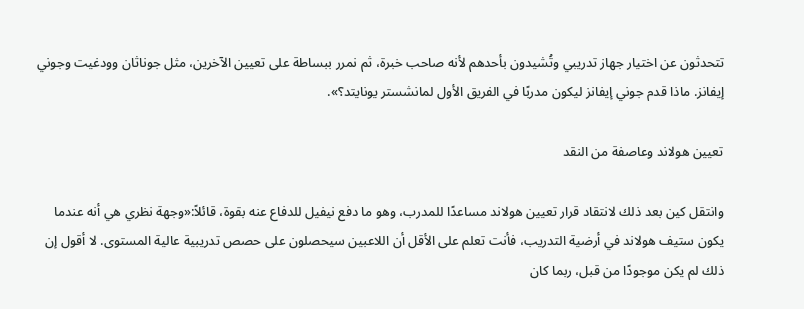تتحدثون عن اختيار جهاز تدريبي وتُشيدون بأحدهم لأنه صاحب خبرة، ثم نمرر ببساطة على تعيين الآخرين، مثل جوناثان وودغيت وجوني إيفانز. ماذا قدم جوني إيفانز ليكون مدربًا في الفريق الأول لمانشستر يونايتد؟».

تعيين هولاند وعاصفة من النقد

وانتقل كين بعد ذلك لانتقاد قرار تعيين هولاند مساعدًا للمدرب، وهو ما دفع نيفيل للدفاع عنه بقوة، قائلاً:«وجهة نظري هي أنه عندما يكون ستيف هولاند في أرضية التدريب، فأنت تعلم على الأقل أن اللاعبين سيحصلون على حصص تدريبية عالية المستوى. لا أقول إن ذلك لم يكن موجودًا من قبل، ربما كان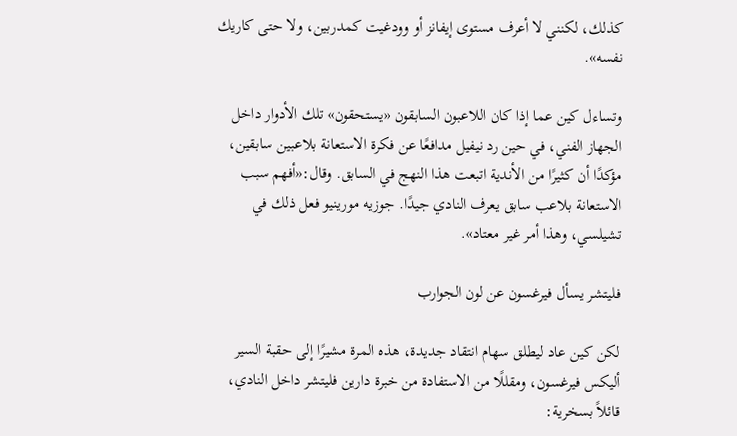كذلك، لكنني لا أعرف مستوى إيفانز أو وودغيت كمدربين، ولا حتى كاريك نفسه».

وتساءل كين عما إذا كان اللاعبون السابقون «يستحقون» تلك الأدوار داخل الجهاز الفني، في حين رد نيفيل مدافعًا عن فكرة الاستعانة بلاعبين سابقين، مؤكدًا أن كثيرًا من الأندية اتبعت هذا النهج في السابق. وقال:«أفهم سبب الاستعانة بلاعب سابق يعرف النادي جيدًا. جوزيه مورينيو فعل ذلك في تشيلسي، وهذا أمر غير معتاد».

فليتشر يسأل فيرغسون عن لون الجوارب

لكن كين عاد ليطلق سهام انتقاد جديدة، هذه المرة مشيرًا إلى حقبة السير أليكس فيرغسون، ومقللًا من الاستفادة من خبرة دارين فليتشر داخل النادي، قائلاً بسخرية: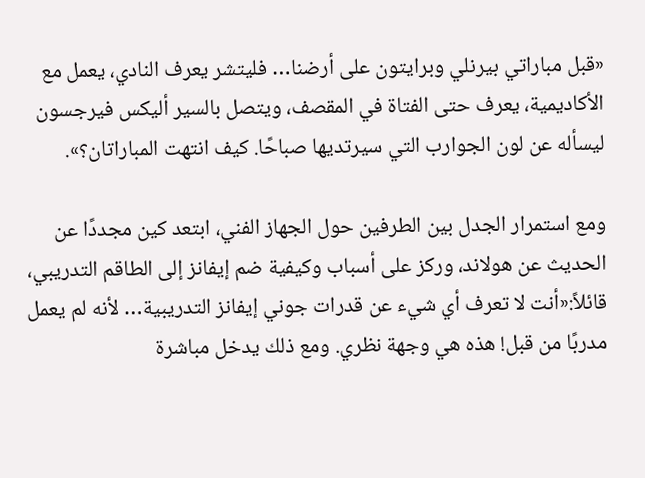«قبل مباراتي بيرنلي وبرايتون على أرضنا… فليتشر يعرف النادي، يعمل مع الأكاديمية، يعرف حتى الفتاة في المقصف، ويتصل بالسير أليكس فيرجسون ليسأله عن لون الجوارب التي سيرتديها صباحًا. كيف انتهت المباراتان؟».

ومع استمرار الجدل بين الطرفين حول الجهاز الفني، ابتعد كين مجددًا عن الحديث عن هولاند، وركز على أسباب وكيفية ضم إيفانز إلى الطاقم التدريبي، قائلاً:«أنت لا تعرف أي شيء عن قدرات جوني إيفانز التدريبية… لأنه لم يعمل مدربًا من قبل! هذه هي وجهة نظري. ومع ذلك يدخل مباشرة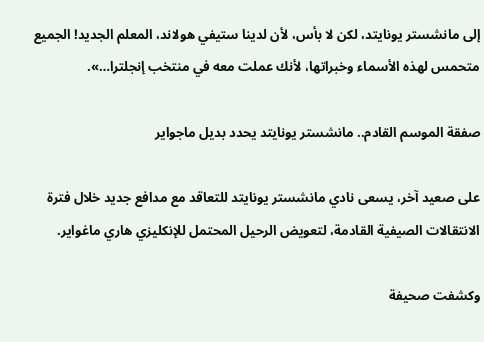إلى مانشستر يونايتد، لكن لا بأس، لأن لدينا ستيفي هولاند، المعلم الجديد! الجميع متحمس لهذه الأسماء وخبراتها، لأنك عملت معه في منتخب إنجلترا…».

صفقة الموسم القادم.. مانشستر يونايتد يحدد بديل ماجواير

على صعيد آخر، يسعى نادي مانشستر يونايتد للتعاقد مع مدافع جديد خلال فترة الانتقالات الصيفية القادمة، لتعويض الرحيل المحتمل للإنكليزي هاري ماغواير.

وكشفت صحيفة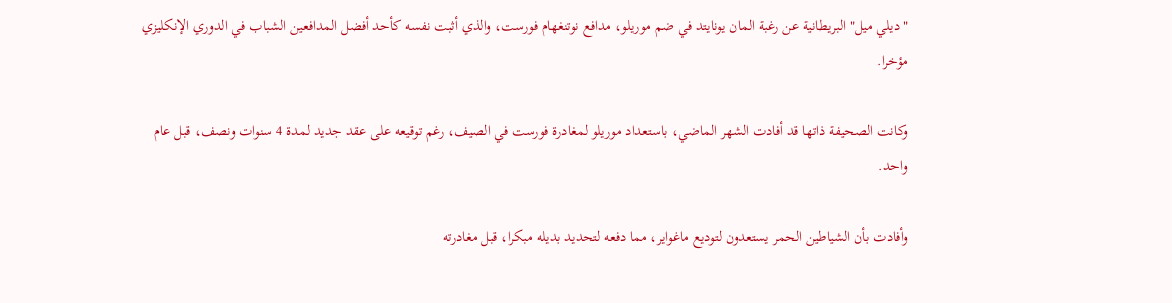"ديلي ميل" البريطانية عن رغبة المان يونايتد في ضم موريلو، مدافع نوتنغهام فورست، والذي أثبت نفسه كأحد أفضل المدافعين الشباب في الدوري الإنكليزي مؤخرا.

وكانت الصحيفة ذاتها قد أفادت الشهر الماضي، باستعداد موريلو لمغادرة فورست في الصيف، رغم توقيعه على عقد جديد لمدة 4 سنوات ونصف، قبل عام واحد.

وأفادت بأن الشياطين الحمر يستعدون لتوديع ماغواير، مما دفعه لتحديد بديله مبكرا، قبل مغادرته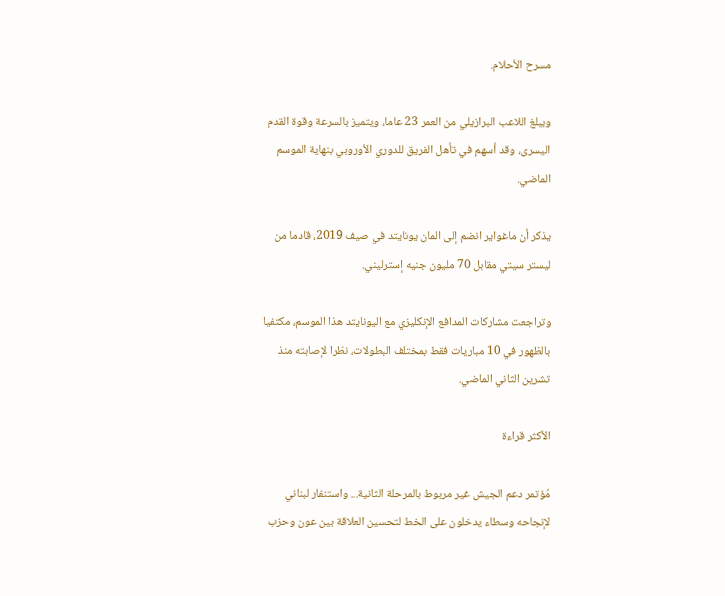مسرح الأحلام.

ويبلغ اللاعب البرازيلي من العمر 23 عاما، ويتميز بالسرعة وقوة القدم اليسرى، وقد أسهم في تأهل الفريق للدوري الأوروبي بنهاية الموسم الماضي.

يذكر أن ماغواير انضم إلى المان يونايتد في صيف 2019، قادما من ليستر سيتي مقابل 70 مليون جنيه إسترليني.

وتراجعت مشاركات المدافع الإنكليزي مع اليونايتد هذا الموسم، مكتفيا بالظهور في 10 مباريات فقط بمختلف البطولات، نظرا لإصابته منذ تشرين الثاني الماضي.

الأكثر قراءة

مُؤتمر دعم الجيش غير مربوط بالمرحلة الثانية... واستنفار لبناني لإنجاحه وسطاء يدخلون على الخط لتحسين العلاقة بين عون وحزب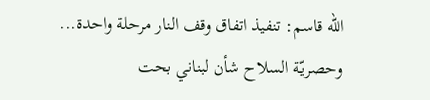الله قاسم: تنفيذ اتفاق وقف النار مرحلة واحدة... وحصريّة السلاح شأن لبناني بحت